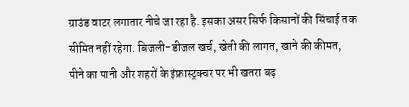ग्राउंड वाटर लगातार नीचे जा रहा है. इसका असर सिर्फ किसानों की सिंचाई तक सीमित नहीं रहेगा. बिजली-डीजल खर्च, खेती की लागत, खाने की कीमत, पीने का पानी और शहरों के इंफ्रास्ट्रक्चर पर भी खतरा बढ़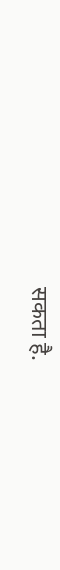सकता है.